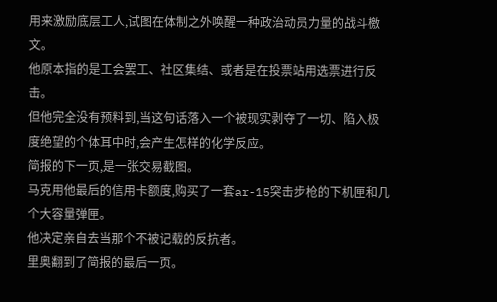用来激励底层工人,试图在体制之外唤醒一种政治动员力量的战斗檄文。
他原本指的是工会罢工、社区集结、或者是在投票站用选票进行反击。
但他完全没有预料到,当这句话落入一个被现实剥夺了一切、陷入极度绝望的个体耳中时,会产生怎样的化学反应。
简报的下一页,是一张交易截图。
马克用他最后的信用卡额度,购买了一套ar-15突击步枪的下机匣和几个大容量弹匣。
他决定亲自去当那个不被记载的反抗者。
里奥翻到了简报的最后一页。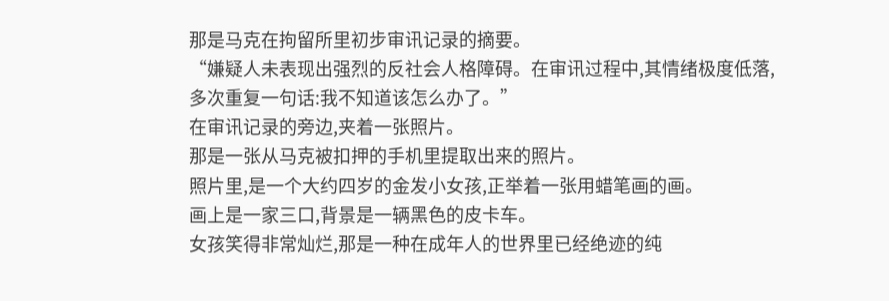那是马克在拘留所里初步审讯记录的摘要。
“嫌疑人未表现出强烈的反社会人格障碍。在审讯过程中,其情绪极度低落,多次重复一句话:我不知道该怎么办了。”
在审讯记录的旁边,夹着一张照片。
那是一张从马克被扣押的手机里提取出来的照片。
照片里,是一个大约四岁的金发小女孩,正举着一张用蜡笔画的画。
画上是一家三口,背景是一辆黑色的皮卡车。
女孩笑得非常灿烂,那是一种在成年人的世界里已经绝迹的纯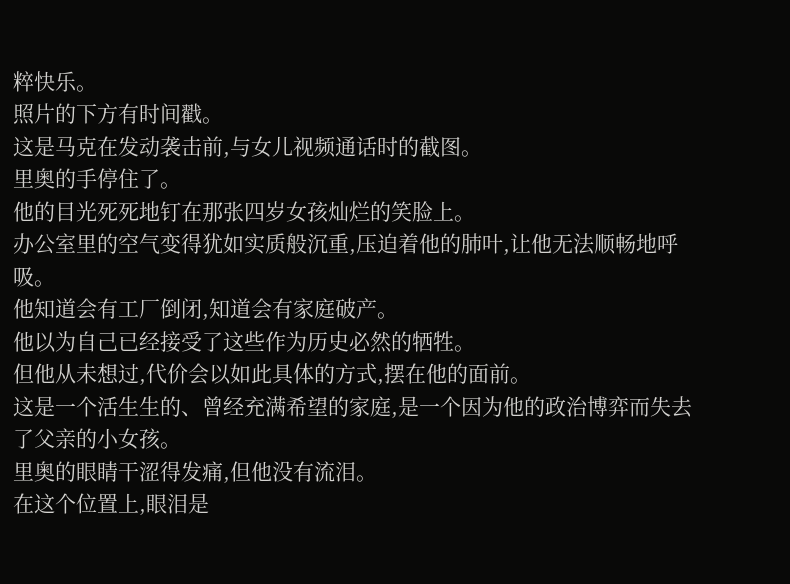粹快乐。
照片的下方有时间戳。
这是马克在发动袭击前,与女儿视频通话时的截图。
里奥的手停住了。
他的目光死死地钉在那张四岁女孩灿烂的笑脸上。
办公室里的空气变得犹如实质般沉重,压迫着他的肺叶,让他无法顺畅地呼吸。
他知道会有工厂倒闭,知道会有家庭破产。
他以为自己已经接受了这些作为历史必然的牺牲。
但他从未想过,代价会以如此具体的方式,摆在他的面前。
这是一个活生生的、曾经充满希望的家庭,是一个因为他的政治博弈而失去了父亲的小女孩。
里奥的眼睛干涩得发痛,但他没有流泪。
在这个位置上,眼泪是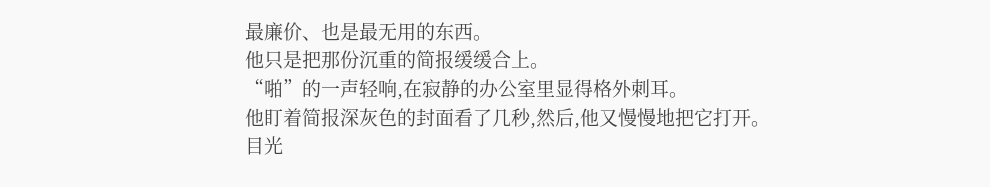最廉价、也是最无用的东西。
他只是把那份沉重的简报缓缓合上。
“啪”的一声轻响,在寂静的办公室里显得格外刺耳。
他盯着简报深灰色的封面看了几秒,然后,他又慢慢地把它打开。
目光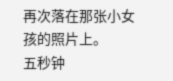再次落在那张小女孩的照片上。
五秒钟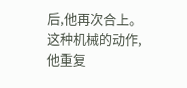后,他再次合上。
这种机械的动作,他重复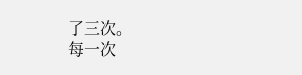了三次。
每一次